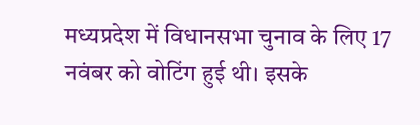मध्यप्रदेश में विधानसभा चुनाव के लिए 17 नवंबर को वोटिंग हुई थी। इसके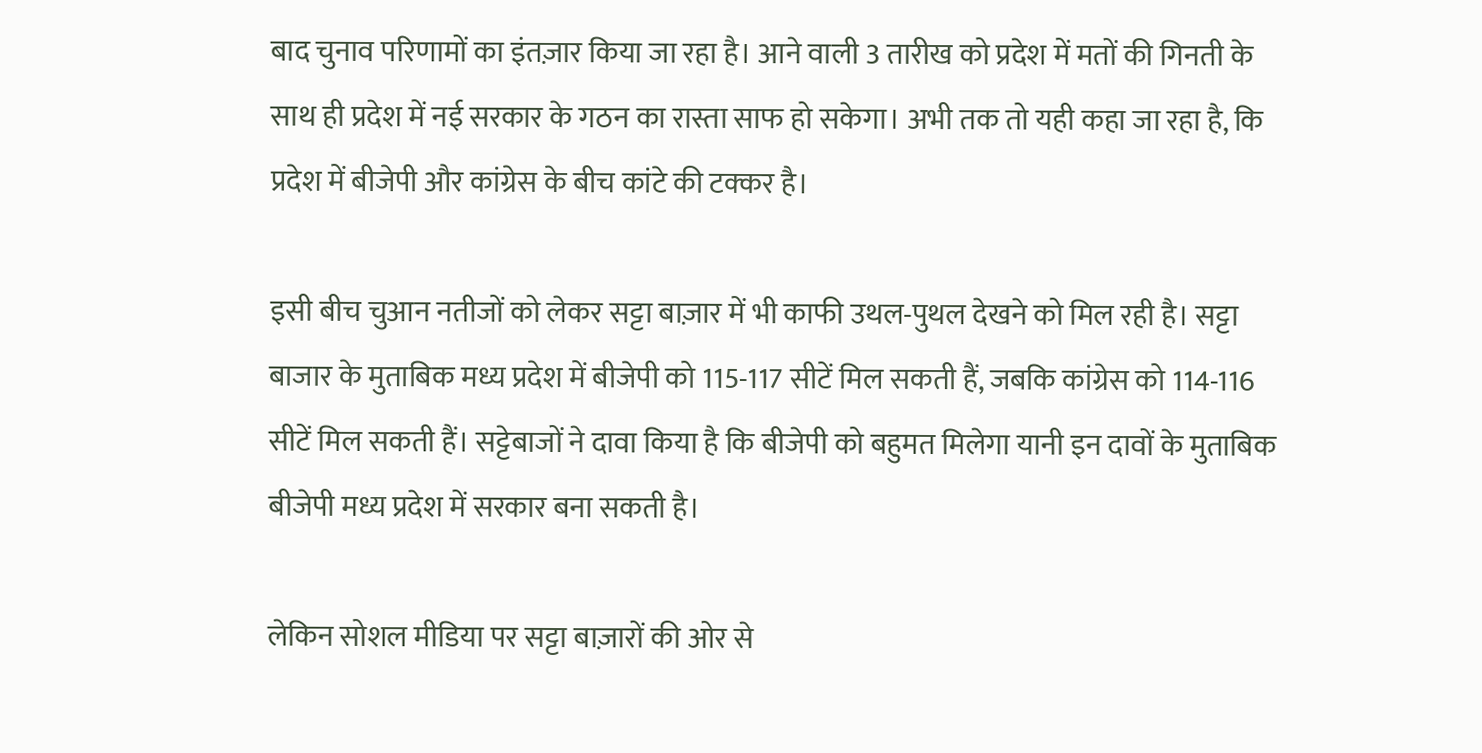बाद चुनाव परिणामों का इंतज़ार किया जा रहा है। आने वाली 3 तारीख को प्रदेश में मतों की गिनती के साथ ही प्रदेश में नई सरकार के गठन का रास्ता साफ हो सकेगा। अभी तक तो यही कहा जा रहा है, कि प्रदेश में बीजेपी और कांग्रेस के बीच कांटे की टक्कर है।

इसी बीच चुआन नतीजों को लेकर सट्टा बाज़ार में भी काफी उथल-पुथल देखने को मिल रही है। सट्टा बाजार के मुताबिक मध्य प्रदेश में बीजेपी को 115-117 सीटें मिल सकती हैं, जबकि कांग्रेस को 114-116 सीटें मिल सकती हैं। सट्टेबाजों ने दावा किया है कि बीजेपी को बहुमत मिलेगा यानी इन दावों के मुताबिक बीजेपी मध्य प्रदेश में सरकार बना सकती है।

लेकिन सोशल मीडिया पर सट्टा बाज़ारों की ओर से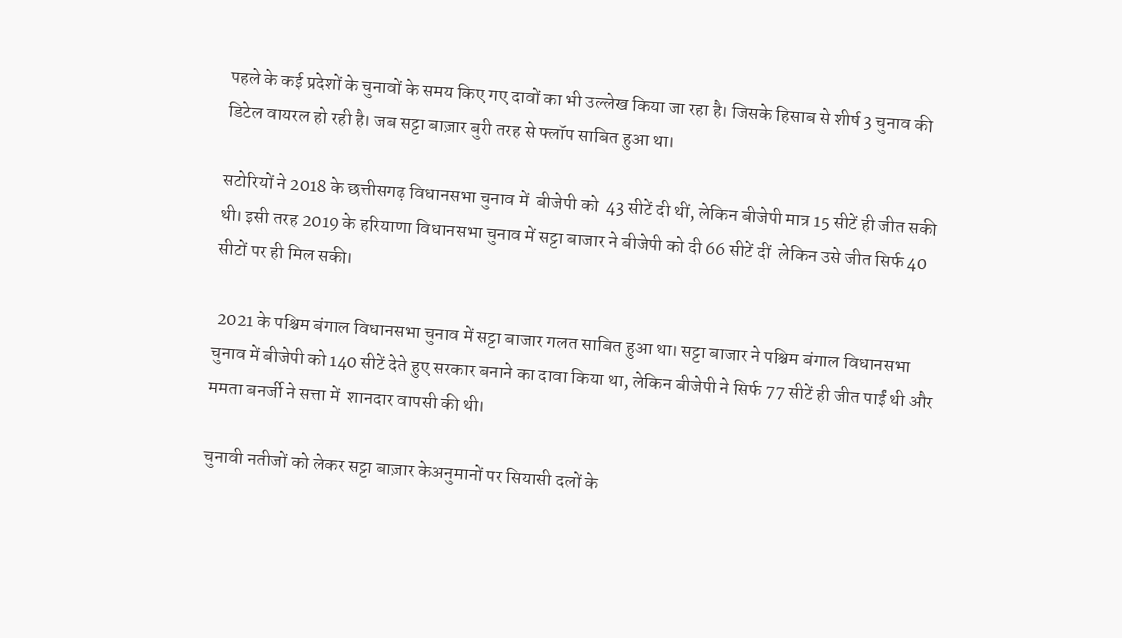पहले के कई प्रदेशों के चुनावों के समय किए गए दावों का भी उल्लेख किया जा रहा है। जिसके हिसाब से शीर्ष 3 चुनाव की डिटेल वायरल हो रही है। जब सट्टा बाज़ार बुरी तरह से फ्लॉप साबित हुआ था।

सटोरियों ने 2018 के छत्तीसगढ़ विधानसभा चुनाव में  बीजेपी को  43 सीटें दी थीं, लेकिन बीजेपी मात्र 15 सीटें ही जीत सकी थी। इसी तरह 2019 के हरियाणा विधानसभा चुनाव में सट्टा बाजार ने बीजेपी को दी 66 सीटें दीं  लेकिन उसे जीत सिर्फ 40 सीटों पर ही मिल सकी।

 2021 के पश्चिम बंगाल विधानसभा चुनाव में सट्टा बाजार गलत साबित हुआ था। सट्टा बाजार ने पश्चिम बंगाल विधानसभा चुनाव में बीजेपी को 140 सीटें देते हुए सरकार बनाने का दावा किया था, लेकिन बीजेपी ने सिर्फ 77 सीटें ही जीत पाईं थी और ममता बनर्जी ने सत्ता में  शानदार वापसी की थी।

चुनावी नतीजों को लेकर सट्टा बाज़ार केअनुमानों पर सियासी दलों के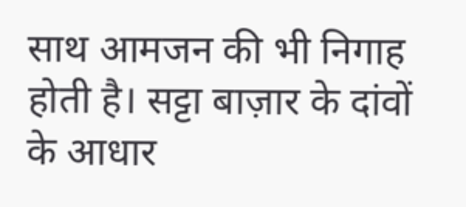साथ आमजन की भी निगाह होती है। सट्टा बाज़ार के दांवों के आधार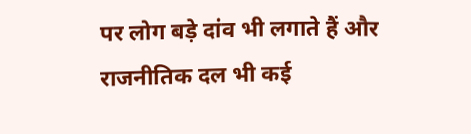पर लोग बड़े दांव भी लगाते हैं और राजनीतिक दल भी कई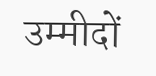उम्मीदों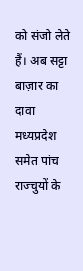को संजो लेते हैं। अब सट्टा बाज़ार का दावा मध्यप्रदेश समेत पांच राज्चुयों के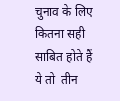चुनाव के लिए कितना सही साबित होते हैं ये तो  तीन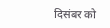दिसंबर को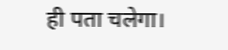ही पता चलेगा।